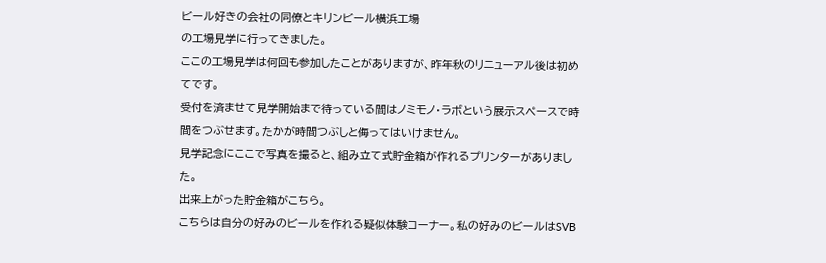ビール好きの会社の同僚とキリンビール横浜工場
の工場見学に行ってきました。
ここの工場見学は何回も参加したことがありますが、昨年秋のリニューアル後は初めてです。
受付を済ませて見学開始まで待っている間はノミモノ・ラボという展示スペースで時間をつぶせます。たかが時間つぶしと侮ってはいけません。
見学記念にここで写真を撮ると、組み立て式貯金箱が作れるプリンターがありました。
出来上がった貯金箱がこちら。
こちらは自分の好みのビールを作れる疑似体験コーナー。私の好みのビールはSVB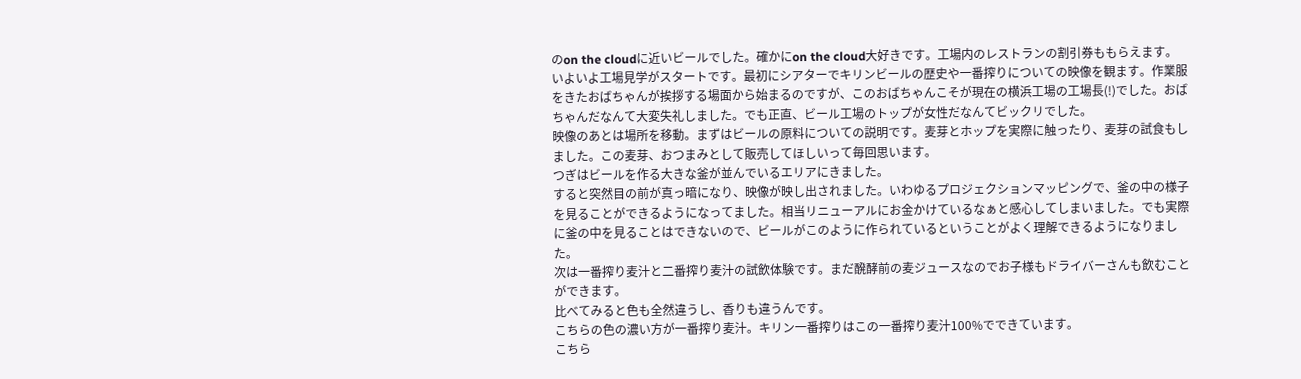のon the cloudに近いビールでした。確かにon the cloud大好きです。工場内のレストランの割引券ももらえます。
いよいよ工場見学がスタートです。最初にシアターでキリンビールの歴史や一番搾りについての映像を観ます。作業服をきたおばちゃんが挨拶する場面から始まるのですが、このおばちゃんこそが現在の横浜工場の工場長(!)でした。おばちゃんだなんて大変失礼しました。でも正直、ビール工場のトップが女性だなんてビックリでした。
映像のあとは場所を移動。まずはビールの原料についての説明です。麦芽とホップを実際に触ったり、麦芽の試食もしました。この麦芽、おつまみとして販売してほしいって毎回思います。
つぎはビールを作る大きな釜が並んでいるエリアにきました。
すると突然目の前が真っ暗になり、映像が映し出されました。いわゆるプロジェクションマッピングで、釜の中の様子を見ることができるようになってました。相当リニューアルにお金かけているなぁと感心してしまいました。でも実際に釜の中を見ることはできないので、ビールがこのように作られているということがよく理解できるようになりました。
次は一番搾り麦汁と二番搾り麦汁の試飲体験です。まだ醗酵前の麦ジュースなのでお子様もドライバーさんも飲むことができます。
比べてみると色も全然違うし、香りも違うんです。
こちらの色の濃い方が一番搾り麦汁。キリン一番搾りはこの一番搾り麦汁100%でできています。
こちら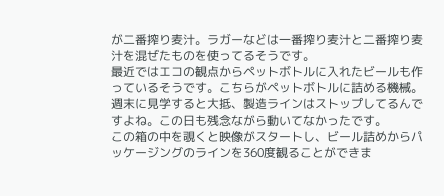が二番搾り麦汁。ラガーなどは一番搾り麦汁と二番搾り麦汁を混ぜたものを使ってるそうです。
最近ではエコの観点からペットボトルに入れたビールも作っているそうです。こちらがペットボトルに詰める機械。
週末に見学すると大抵、製造ラインはストップしてるんですよね。この日も残念ながら動いてなかったです。
この箱の中を覗くと映像がスタートし、ビール詰めからパッケージングのラインを360度観ることができま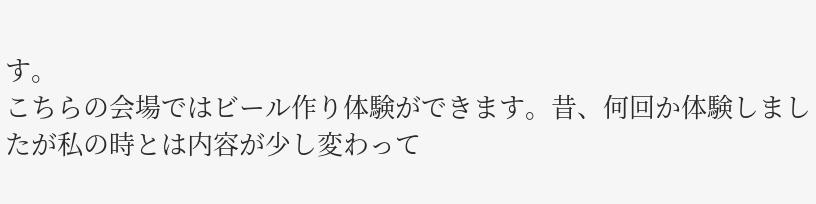す。
こちらの会場ではビール作り体験ができます。昔、何回か体験しましたが私の時とは内容が少し変わって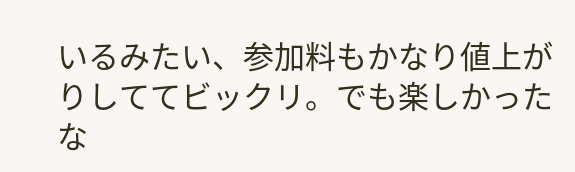いるみたい、参加料もかなり値上がりしててビックリ。でも楽しかったな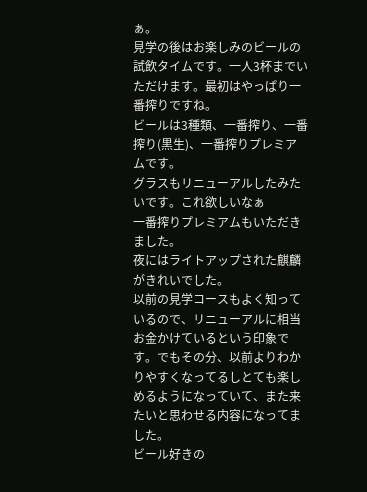ぁ。
見学の後はお楽しみのビールの試飲タイムです。一人3杯までいただけます。最初はやっぱり一番搾りですね。
ビールは3種類、一番搾り、一番搾り(黒生)、一番搾りプレミアムです。
グラスもリニューアルしたみたいです。これ欲しいなぁ
一番搾りプレミアムもいただきました。
夜にはライトアップされた麒麟がきれいでした。
以前の見学コースもよく知っているので、リニューアルに相当お金かけているという印象です。でもその分、以前よりわかりやすくなってるしとても楽しめるようになっていて、また来たいと思わせる内容になってました。
ビール好きの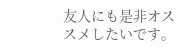友人にも是非オススメしたいです。